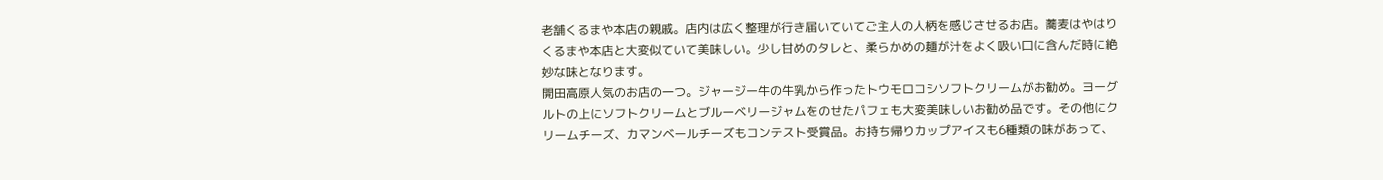老舗くるまや本店の親戚。店内は広く整理が行き届いていてご主人の人柄を感じさせるお店。蕎麦はやはりくるまや本店と大変似ていて美味しい。少し甘めのタレと、柔らかめの麺が汁をよく吸い口に含んだ時に絶妙な味となります。
開田高原人気のお店の一つ。ジャージー牛の牛乳から作ったトウモロコシソフトクリームがお勧め。ヨーグルトの上にソフトクリームとブルーベリージャムをのせたパフェも大変美味しいお勧め品です。その他にクリームチーズ、カマンベールチーズもコンテスト受賞品。お持ち帰りカップアイスも6種類の味があって、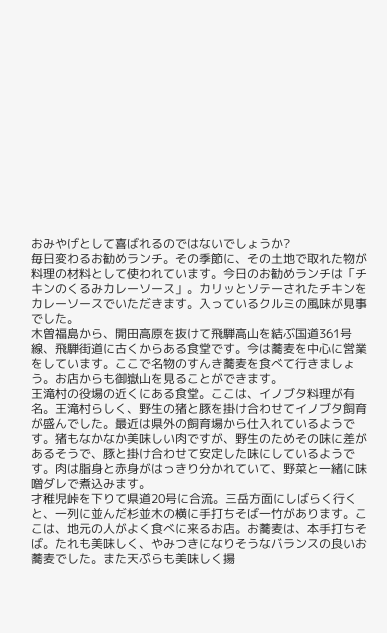おみやげとして喜ばれるのではないでしょうか?
毎日変わるお勧めランチ。その季節に、その土地で取れた物が料理の材料として使われています。今日のお勧めランチは「チキンのくるみカレーソース」。カリッとソテーされたチキンをカレーソースでいただきます。入っているクルミの風味が見事でした。
木曽福島から、開田高原を抜けて飛騨高山を結ぶ国道361号線、飛騨街道に古くからある食堂です。今は蕎麦を中心に営業をしています。ここで名物のすんき蕎麦を食べて行きましょう。お店からも御嶽山を見ることができます。
王滝村の役場の近くにある食堂。ここは、イノブタ料理が有名。王滝村らしく、野生の猪と豚を掛け合わせてイノブタ飼育が盛んでした。最近は県外の飼育場から仕入れているようです。猪もなかなか美味しい肉ですが、野生のためその味に差があるそうで、豚と掛け合わせて安定した味にしているようです。肉は脂身と赤身がはっきり分かれていて、野菜と一緒に味噌ダレで煮込みます。
才稚児峠を下りて県道20号に合流。三岳方面にしばらく行くと、一列に並んだ杉並木の横に手打ちそば一竹があります。ここは、地元の人がよく食べに来るお店。お蕎麦は、本手打ちそば。たれも美味しく、やみつきになりそうなバランスの良いお蕎麦でした。また天ぷらも美味しく揚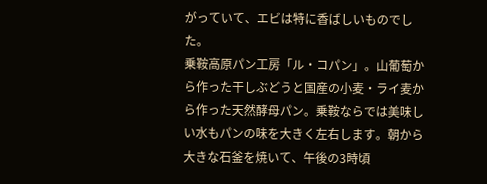がっていて、エビは特に香ばしいものでした。
乗鞍高原パン工房「ル・コパン」。山葡萄から作った干しぶどうと国産の小麦・ライ麦から作った天然酵母パン。乗鞍ならでは美味しい水もパンの味を大きく左右します。朝から大きな石釜を焼いて、午後の3時頃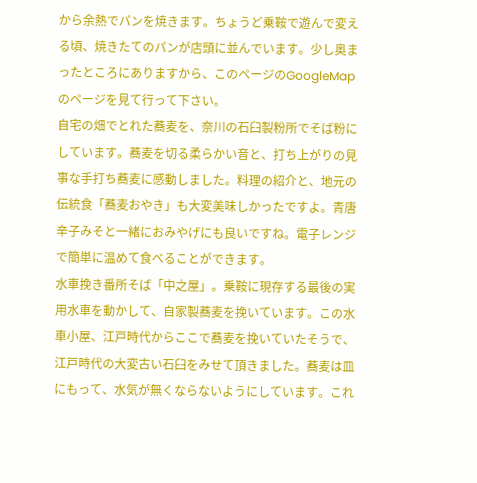から余熱でパンを焼きます。ちょうど乗鞍で遊んで変える頃、焼きたてのパンが店頭に並んでいます。少し奥まったところにありますから、このページのGoogleMapのページを見て行って下さい。
自宅の畑でとれた蕎麦を、奈川の石臼製粉所でそば粉にしています。蕎麦を切る柔らかい音と、打ち上がりの見事な手打ち蕎麦に感動しました。料理の紹介と、地元の伝統食「蕎麦おやき」も大変美味しかったですよ。青唐辛子みそと一緒におみやげにも良いですね。電子レンジで簡単に温めて食べることができます。
水車挽き番所そば「中之屋」。乗鞍に現存する最後の実用水車を動かして、自家製蕎麦を挽いています。この水車小屋、江戸時代からここで蕎麦を挽いていたそうで、江戸時代の大変古い石臼をみせて頂きました。蕎麦は皿にもって、水気が無くならないようにしています。これ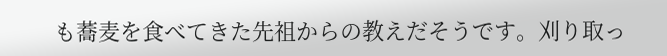も蕎麦を食べてきた先祖からの教えだそうです。刈り取っ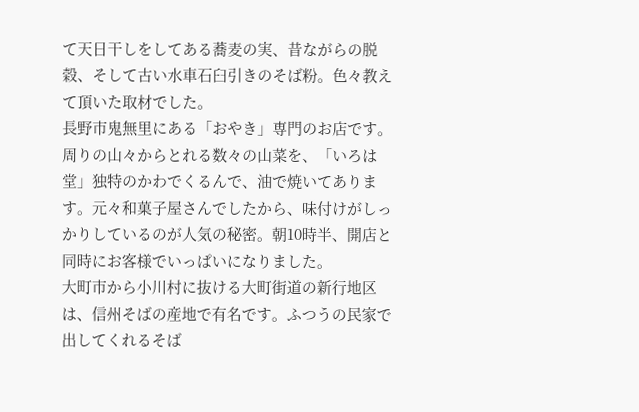て天日干しをしてある蕎麦の実、昔ながらの脱穀、そして古い水車石臼引きのそば粉。色々教えて頂いた取材でした。
長野市鬼無里にある「おやき」専門のお店です。周りの山々からとれる数々の山菜を、「いろは堂」独特のかわでくるんで、油で焼いてあります。元々和菓子屋さんでしたから、味付けがしっかりしているのが人気の秘密。朝10時半、開店と同時にお客様でいっぱいになりました。
大町市から小川村に抜ける大町街道の新行地区は、信州そばの産地で有名です。ふつうの民家で出してくれるそば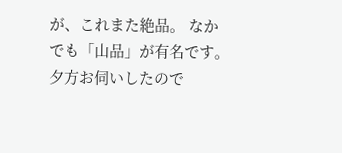が、これまた絶品。 なかでも「山品」が有名です。夕方お伺いしたので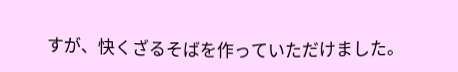すが、快くざるそばを作っていただけました。